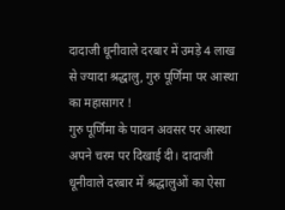दादाजी धूनीवाले दरबार में उमड़े 4 लाख से ज्यादा श्रद्धालु, गुरु पूर्णिमा पर आस्था का महासागर !
गुरु पूर्णिमा के पावन अवसर पर आस्था अपने चरम पर दिखाई दी। दादाजी धूनीवाले दरबार में श्रद्धालुओं का ऐसा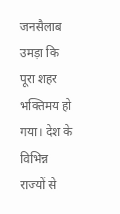जनसैलाब उमड़ा कि पूरा शहर भक्तिमय हो गया। देश के विभिन्न राज्यों से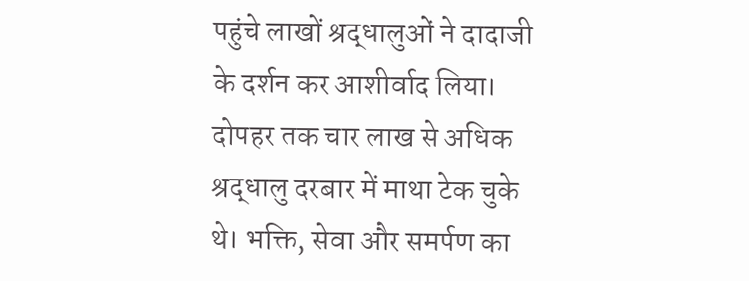पहुंचे लाखों श्रद्धालुओं ने दादाजी के दर्शन कर आशीर्वाद लिया। दोपहर तक चार लाख से अधिक श्रद्धालु दरबार में माथा टेक चुके थे। भक्ति, सेवा और समर्पण का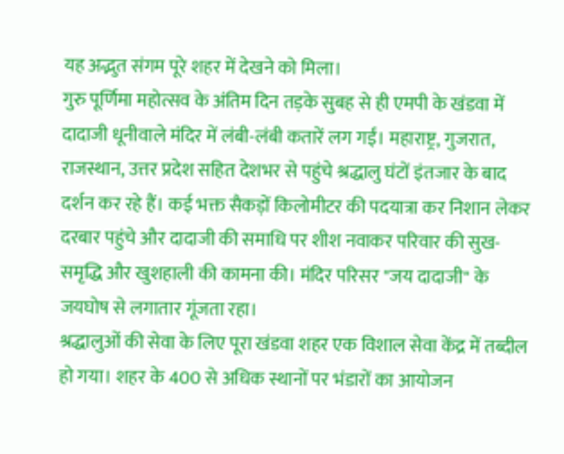यह अद्भुत संगम पूरे शहर में देखने को मिला।
गुरु पूर्णिमा महोत्सव के अंतिम दिन तड़के सुबह से ही एमपी के खंडवा में दादाजी धूनीवाले मंदिर में लंबी-लंबी कतारें लग गईं। महाराष्ट्र, गुजरात, राजस्थान, उत्तर प्रदेश सहित देशभर से पहुंचे श्रद्धालु घंटों इंतजार के बाद दर्शन कर रहे हैं। कई भक्त सैकड़ों किलोमीटर की पदयात्रा कर निशान लेकर दरबार पहुंचे और दादाजी की समाधि पर शीश नवाकर परिवार की सुख-समृद्धि और खुशहाली की कामना की। मंदिर परिसर "जय दादाजी" के जयघोष से लगातार गूंजता रहा।
श्रद्धालुओं की सेवा के लिए पूरा खंडवा शहर एक विशाल सेवा केंद्र में तब्दील हो गया। शहर के 400 से अधिक स्थानों पर भंडारों का आयोजन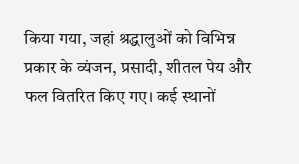किया गया, जहां श्रद्धालुओं को विभिन्न प्रकार के व्यंजन, प्रसादी, शीतल पेय और फल वितरित किए गए। कई स्थानों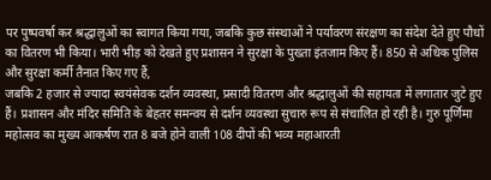पर पुष्पवर्षा कर श्रद्धालुओं का स्वागत किया गया, जबकि कुछ संस्थाओं ने पर्यावरण संरक्षण का संदेश देते हुए पौधों का वितरण भी किया। भारी भीड़ को देखते हुए प्रशासन ने सुरक्षा के पुख्ता इंतजाम किए हैं। 850 से अधिक पुलिस और सुरक्षा कर्मी तैनात किए गए हैं,
जबकि 2 हजार से ज्यादा स्वयंसेवक दर्शन व्यवस्था, प्रसादी वितरण और श्रद्धालुओं की सहायता में लगातार जुटे हुए हैं। प्रशासन और मंदिर समिति के बेहतर समन्वय से दर्शन व्यवस्था सुचारु रूप से संचालित हो रही है। गुरु पूर्णिमा महोत्सव का मुख्य आकर्षण रात 8 बजे होने वाली 108 दीपों की भव्य महाआरती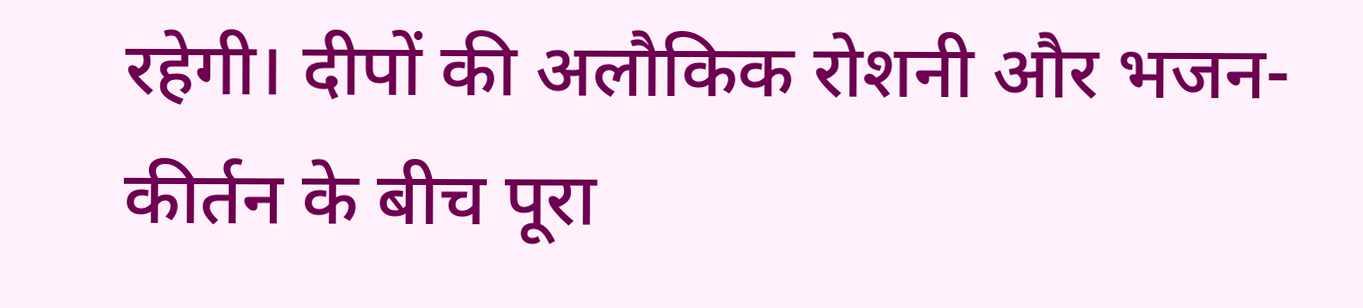रहेगी। दीपों की अलौकिक रोशनी और भजन-कीर्तन के बीच पूरा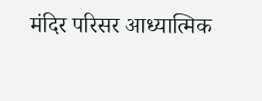मंदिर परिसर आध्यात्मिक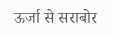ऊर्जा से सराबोर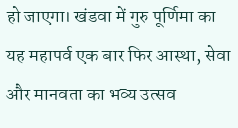हो जाएगा। खंडवा में गुरु पूर्णिमा का यह महापर्व एक बार फिर आस्था, सेवा और मानवता का भव्य उत्सव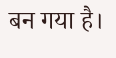बन गया है।